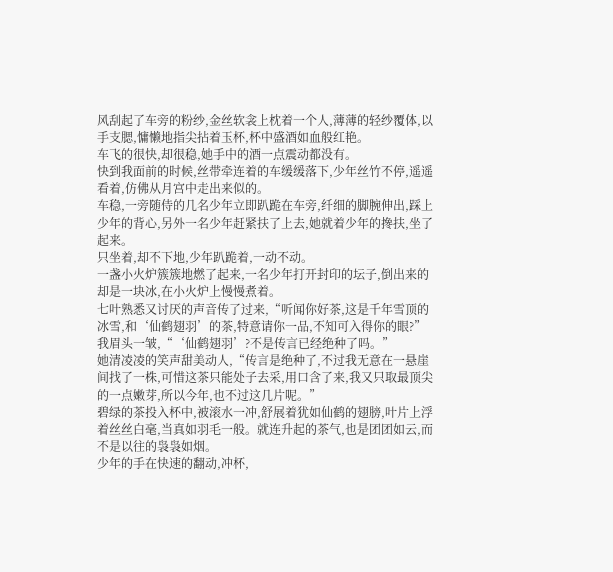风刮起了车旁的粉纱,金丝软衾上枕着一个人,薄薄的轻纱覆体,以手支腮,慵懒地指尖拈着玉杯,杯中盛酒如血般红艳。
车飞的很快,却很稳,她手中的酒一点震动都没有。
快到我面前的时候,丝带牵连着的车缓缓落下,少年丝竹不停,遥遥看着,仿佛从月宫中走出来似的。
车稳,一旁随侍的几名少年立即趴跪在车旁,纤细的脚腕伸出,踩上少年的背心,另外一名少年赶紧扶了上去,她就着少年的搀扶,坐了起来。
只坐着,却不下地,少年趴跪着,一动不动。
一盏小火炉簇簇地燃了起来,一名少年打开封印的坛子,倒出来的却是一块冰,在小火炉上慢慢煮着。
七叶熟悉又讨厌的声音传了过来,“听闻你好茶,这是千年雪顶的冰雪,和‘仙鹤翅羽’的茶,特意请你一品,不知可入得你的眼?”
我眉头一皱,“‘仙鹤翅羽’?不是传言已经绝种了吗。”
她清凌凌的笑声甜美动人,“传言是绝种了,不过我无意在一悬崖间找了一株,可惜这茶只能处子去采,用口含了来,我又只取最顶尖的一点嫩芽,所以今年,也不过这几片呢。”
碧绿的茶投入杯中,被滚水一冲,舒展着犹如仙鹤的翅膀,叶片上浮着丝丝白毫,当真如羽毛一般。就连升起的茶气,也是团团如云,而不是以往的袅袅如烟。
少年的手在快速的翻动,冲杯,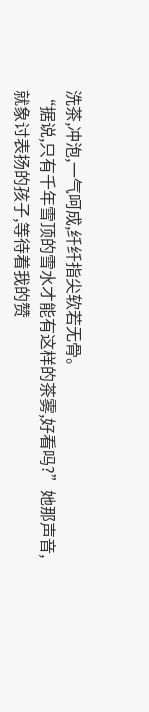洗茶,冲泡,一气呵成,纤纤指尖软若无骨。
“据说,只有千年雪顶的雪水才能有这样的茶雾,好看吗?”她那声音,就象讨表扬的孩子,等待着我的赞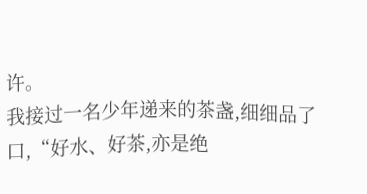许。
我接过一名少年递来的茶盏,细细品了口,“好水、好茶,亦是绝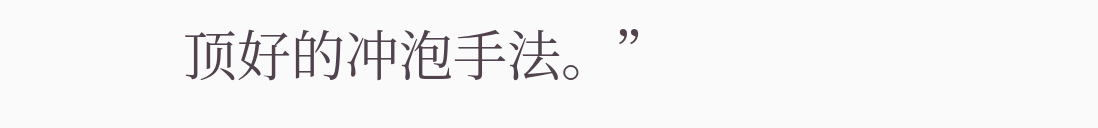顶好的冲泡手法。”